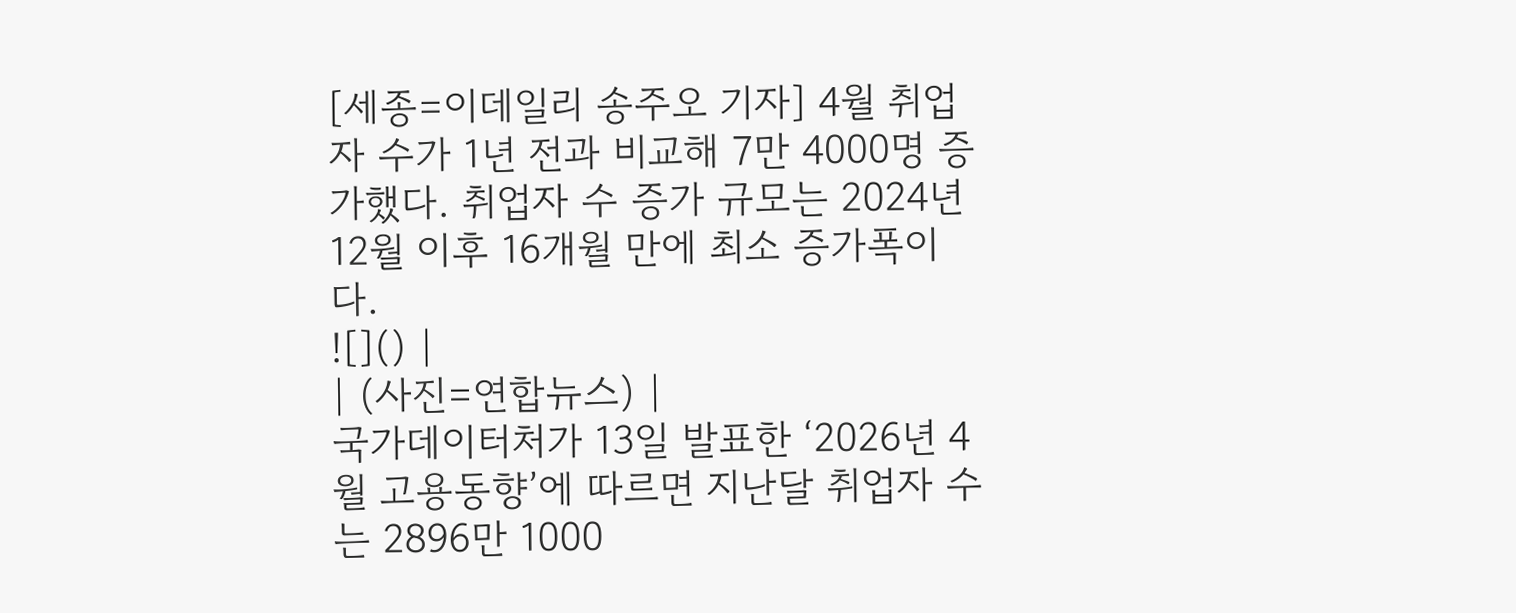[세종=이데일리 송주오 기자] 4월 취업자 수가 1년 전과 비교해 7만 4000명 증가했다. 취업자 수 증가 규모는 2024년 12월 이후 16개월 만에 최소 증가폭이다.
![]() |
| (사진=연합뉴스) |
국가데이터처가 13일 발표한 ‘2026년 4월 고용동향’에 따르면 지난달 취업자 수는 2896만 1000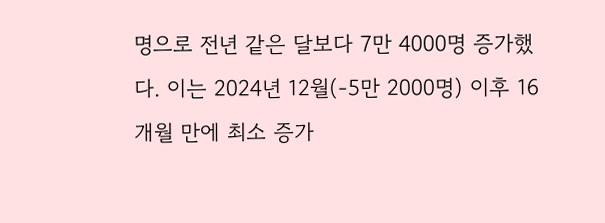명으로 전년 같은 달보다 7만 4000명 증가했다. 이는 2024년 12월(-5만 2000명) 이후 16개월 만에 최소 증가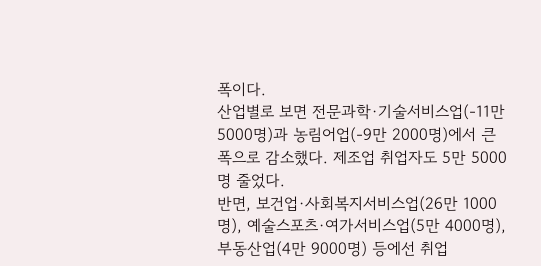폭이다.
산업별로 보면 전문과학·기술서비스업(-11만 5000명)과 농림어업(-9만 2000명)에서 큰 폭으로 감소했다. 제조업 취업자도 5만 5000명 줄었다.
반면, 보건업·사회복지서비스업(26만 1000명), 예술스포츠·여가서비스업(5만 4000명), 부동산업(4만 9000명) 등에선 취업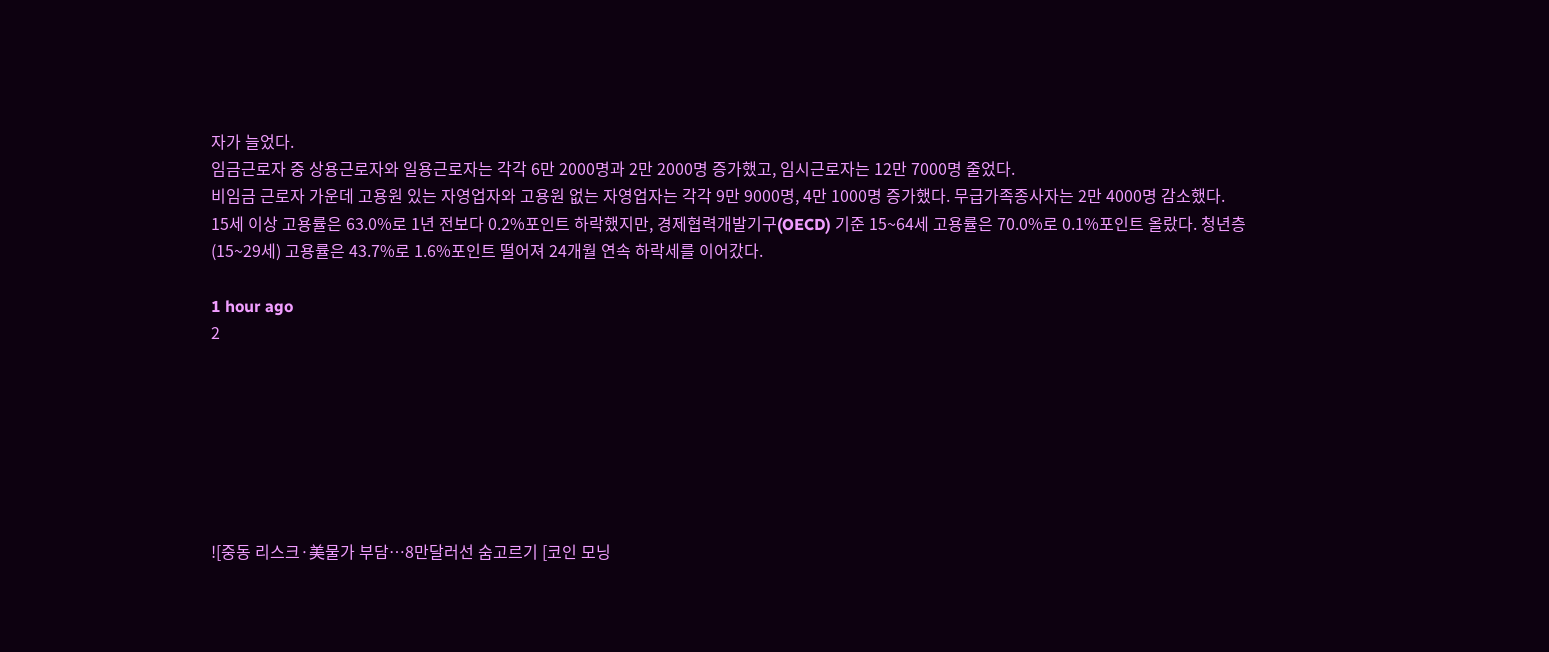자가 늘었다.
임금근로자 중 상용근로자와 일용근로자는 각각 6만 2000명과 2만 2000명 증가했고, 임시근로자는 12만 7000명 줄었다.
비임금 근로자 가운데 고용원 있는 자영업자와 고용원 없는 자영업자는 각각 9만 9000명, 4만 1000명 증가했다. 무급가족종사자는 2만 4000명 감소했다.
15세 이상 고용률은 63.0%로 1년 전보다 0.2%포인트 하락했지만, 경제협력개발기구(OECD) 기준 15~64세 고용률은 70.0%로 0.1%포인트 올랐다. 청년층(15~29세) 고용률은 43.7%로 1.6%포인트 떨어져 24개월 연속 하락세를 이어갔다.

1 hour ago
2







![중동 리스크·美물가 부담…8만달러선 숨고르기 [코인 모닝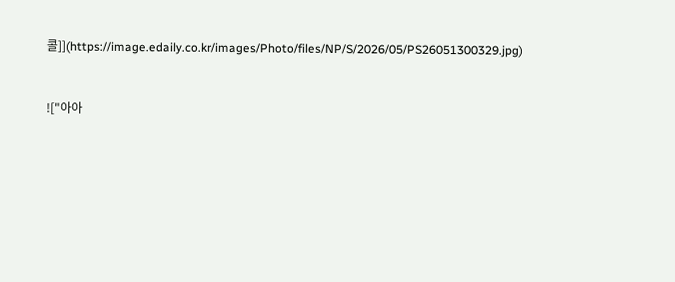콜]](https://image.edaily.co.kr/images/Photo/files/NP/S/2026/05/PS26051300329.jpg)


!["아아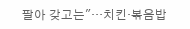팔아 갖고는"…치킨·볶음밥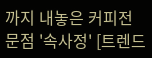까지 내놓은 커피전문점 '속사정' [트렌드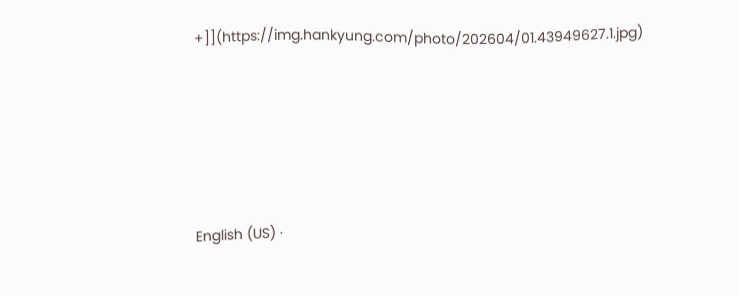+]](https://img.hankyung.com/photo/202604/01.43949627.1.jpg)






English (US) ·